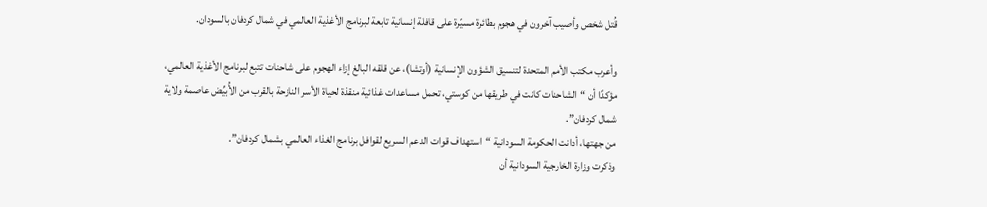قُتل شخص وأصيب آخرون في هجوم بطائرة مسيّرة على قافلة إنسانية تابعة لبرنامج الأغذية العالمي في شمال كردفان بالسودان.

وأعرب مكتب الأمم المتحدة لتنسيق الشؤون الإنسانية (أوتشا)، عن قلقه البالغ إزاء الهجوم على شاحنات تتبع لبرنامج الأغذية العالمي، مؤكدًا أن “الشاحنات كانت في طريقها من كوستي، تحمل مساعدات غذائية منقذة لحياة الأسر النازحة بالقرب من الأُبيِّض عاصمة ولاية شمال كردفان”.
من جهتها، أدانت الحكومة السودانية “استهداف قوات الدعم السريع لقوافل برنامج الغذاء العالمي بشمال كردفان”.
وذكرت وزارة الخارجية السودانية أن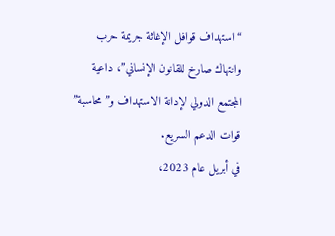“استهداف قوافل الإغاثة جريمة حرب وانتهاك صارخ للقانون الإنساني”، داعية المجتمع الدولي لإدانة الاستهداف و”محاسبة” قوات الدعم السريع.
في أبريل عام 2023،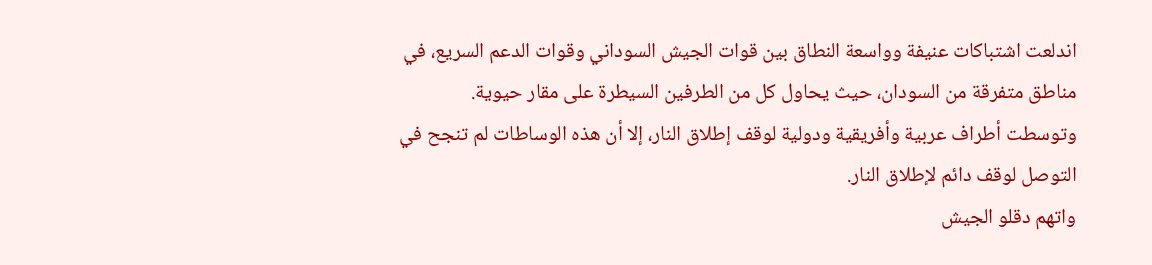اندلعت اشتباكات عنيفة وواسعة النطاق بين قوات الجيش السوداني وقوات الدعم السريع، في مناطق متفرقة من السودان، حيث يحاول كل من الطرفين السيطرة على مقار حيوية.
وتوسطت أطراف عربية وأفريقية ودولية لوقف إطلاق النار، إلا أن هذه الوساطات لم تنجح في التوصل لوقف دائم لإطلاق النار.
واتهم دقلو الجيش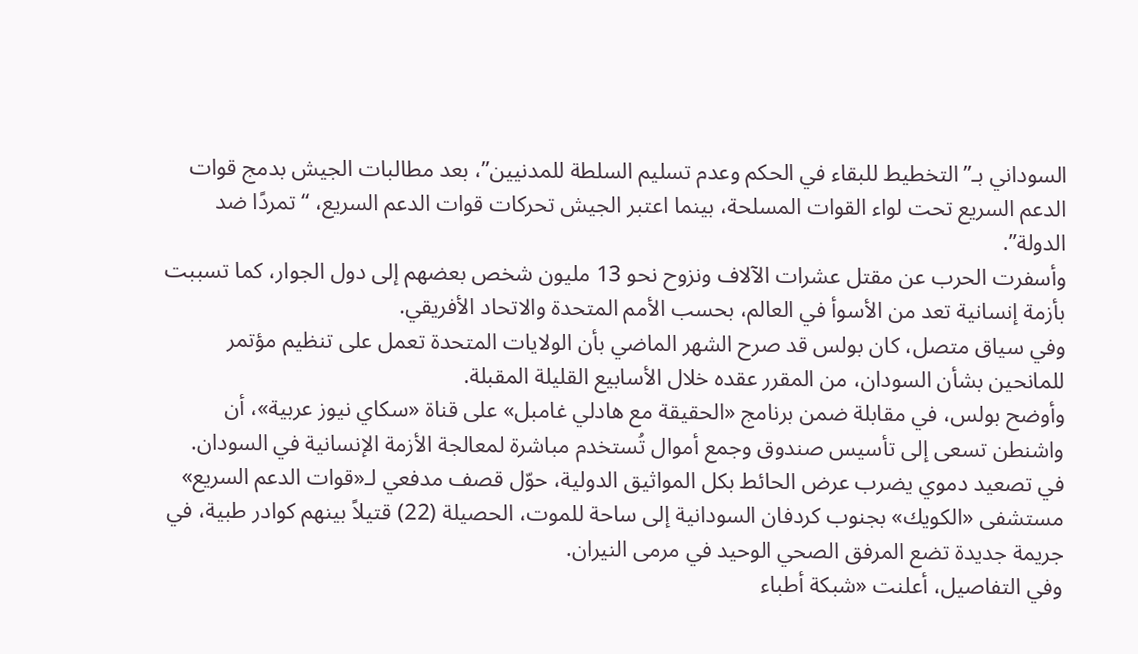السوداني بـ”التخطيط للبقاء في الحكم وعدم تسليم السلطة للمدنيين”، بعد مطالبات الجيش بدمج قوات الدعم السريع تحت لواء القوات المسلحة، بينما اعتبر الجيش تحركات قوات الدعم السريع، “تمردًا ضد الدولة”.
وأسفرت الحرب عن مقتل عشرات الآلاف ونزوح نحو 13 مليون شخص بعضهم إلى دول الجوار، كما تسببت بأزمة إنسانية تعد من الأسوأ في العالم، بحسب الأمم المتحدة والاتحاد الأفريقي.
وفي سياق متصل، كان بولس قد صرح الشهر الماضي بأن الولايات المتحدة تعمل على تنظيم مؤتمر للمانحين بشأن السودان، من المقرر عقده خلال الأسابيع القليلة المقبلة.
وأوضح بولس، في مقابلة ضمن برنامج «الحقيقة مع هادلي غامبل» على قناة «سكاي نيوز عربية»، أن واشنطن تسعى إلى تأسيس صندوق وجمع أموال تُستخدم مباشرة لمعالجة الأزمة الإنسانية في السودان.
في تصعيد دموي يضرب عرض الحائط بكل المواثيق الدولية، حوّل قصف مدفعي لـ«قوات الدعم السريع» مستشفى «الكويك» بجنوب كردفان السودانية إلى ساحة للموت، الحصيلة (22) قتيلاً بينهم كوادر طبية، في جريمة جديدة تضع المرفق الصحي الوحيد في مرمى النيران.
وفي التفاصيل، أعلنت «شبكة أطباء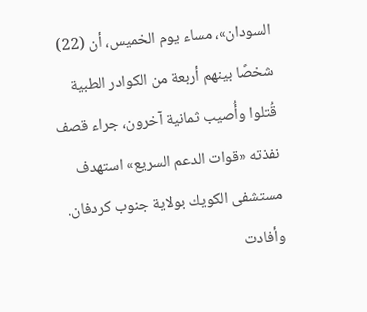السودان»، مساء يوم الخميس، أن (22) شخصًا بينهم أربعة من الكوادر الطبية قُتلوا وأُصيب ثمانية آخرون، جراء قصف نفذته «قوات الدعم السريع» استهدف مستشفى الكويك بولاية جنوب كردفان.
وأفادت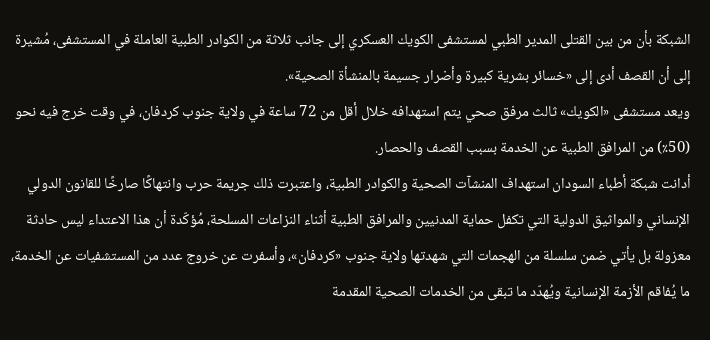الشبكة بأن من بين القتلى المدير الطبي لمستشفى الكويك العسكري إلى جانب ثلاثة من الكوادر الطبية العاملة في المستشفى، مُشيرة إلى أن القصف أدى إلى «خسائر بشرية كبيرة وأضرار جسيمة بالمنشأة الصحية».
ويعد مستشفى «الكويك» ثالث مرفق صحي يتم استهدافه خلال أقل من 72 ساعة في ولاية جنوب كردفان، في وقت خرج فيه نحو (50٪) من المرافق الطبية عن الخدمة بسبب القصف والحصار.
أدانت شبكة أطباء السودان استهداف المنشآت الصحية والكوادر الطبية، واعتبرت ذلك جريمة حرب وانتهاكًا صارخًا للقانون الدولي الإنساني والمواثيق الدولية التي تكفل حماية المدنيين والمرافق الطبية أثناء النزاعات المسلحة، مُؤكّدة أن هذا الاعتداء ليس حادثة معزولة بل يأتي ضمن سلسلة من الهجمات التي شهدتها ولاية جنوب «كردفان»، وأسفرت عن خروج عدد من المستشفيات عن الخدمة، ما يُفاقم الأزمة الإنسانية ويُهدّد ما تبقى من الخدمات الصحية المقدمة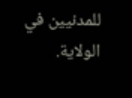للمدنيين في الولاية.